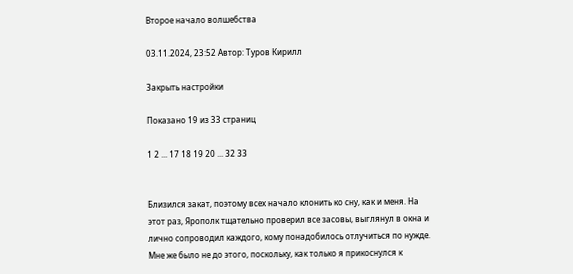Второе начало волшебства

03.11.2024, 23:52 Автор: Туров Кирилл

Закрыть настройки

Показано 19 из 33 страниц

1 2 ... 17 18 19 20 ... 32 33


Близился закат, поэтому всех начало клонить ко сну, как и меня. На этот раз, Ярополк тщательно проверил все засовы, выглянул в окна и лично сопроводил каждого, кому понадобилось отлучиться по нужде. Мне же было не до этого, поскольку, как только я прикоснулся к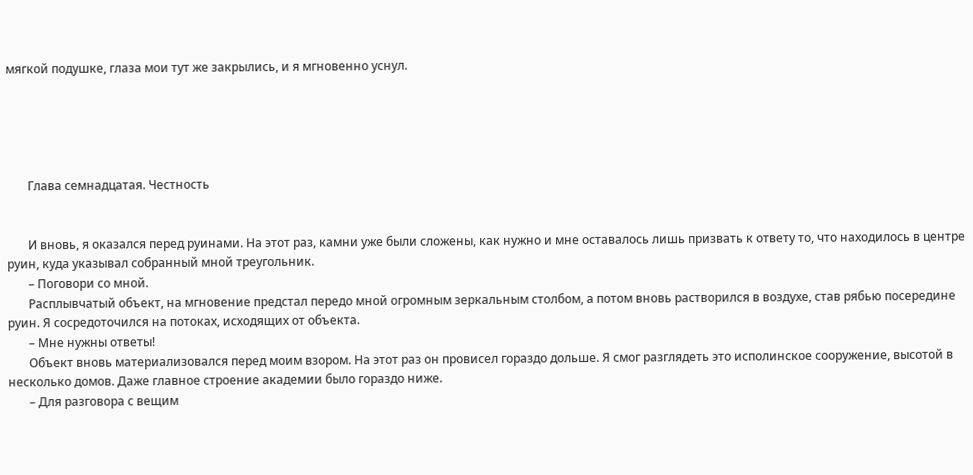мягкой подушке, глаза мои тут же закрылись, и я мгновенно уснул.





       Глава семнадцатая. Честность


       И вновь, я оказался перед руинами. На этот раз, камни уже были сложены, как нужно и мне оставалось лишь призвать к ответу то, что находилось в центре руин, куда указывал собранный мной треугольник.
       – Поговори со мной.
       Расплывчатый объект, на мгновение предстал передо мной огромным зеркальным столбом, а потом вновь растворился в воздухе, став рябью посередине руин. Я сосредоточился на потоках, исходящих от объекта.
       – Мне нужны ответы!
       Объект вновь материализовался перед моим взором. На этот раз он провисел гораздо дольше. Я смог разглядеть это исполинское сооружение, высотой в несколько домов. Даже главное строение академии было гораздо ниже.
       – Для разговора с вещим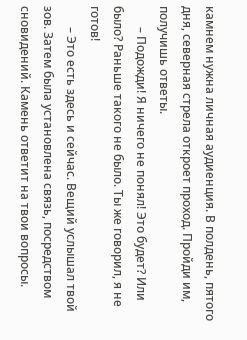камнем нужна личная аудиенция. В полдень, пятого дня, северная стрела откроет проход. Пройди им, получишь ответы.
       – Подожди! Я ничего не понял! Это будет? Или было? Раньше такого не было. Ты же говорил, я не готов!
       – Это есть здесь и сейчас. Вещий услышал твой зов. Затем была установлена связь, посредством сновидений. Камень ответит на твои вопросы.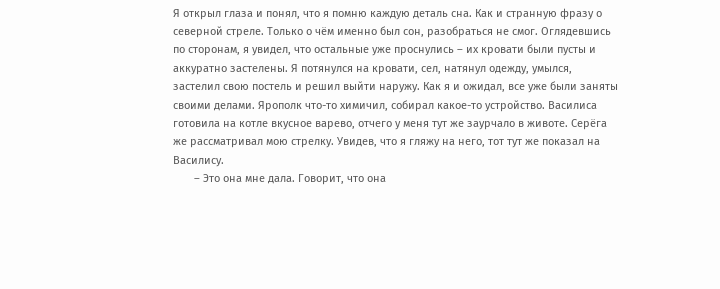Я открыл глаза и понял, что я помню каждую деталь сна. Как и странную фразу о северной стреле. Только о чём именно был сон, разобраться не смог. Оглядевшись по сторонам, я увидел, что остальные уже проснулись – их кровати были пусты и аккуратно застелены. Я потянулся на кровати, сел, натянул одежду, умылся, застелил свою постель и решил выйти наружу. Как я и ожидал, все уже были заняты своими делами. Ярополк что-то химичил, собирал какое-то устройство. Василиса готовила на котле вкусное варево, отчего у меня тут же заурчало в животе. Серёга же рассматривал мою стрелку. Увидев, что я гляжу на него, тот тут же показал на Василису.
       – Это она мне дала. Говорит, что она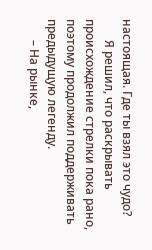настоящая. Где ты взял это чудо?
       Я решил, что раскрывать происхождение стрелки пока рано, поэтому продолжил поддерживать предыдущую легенду.
       – На рынке,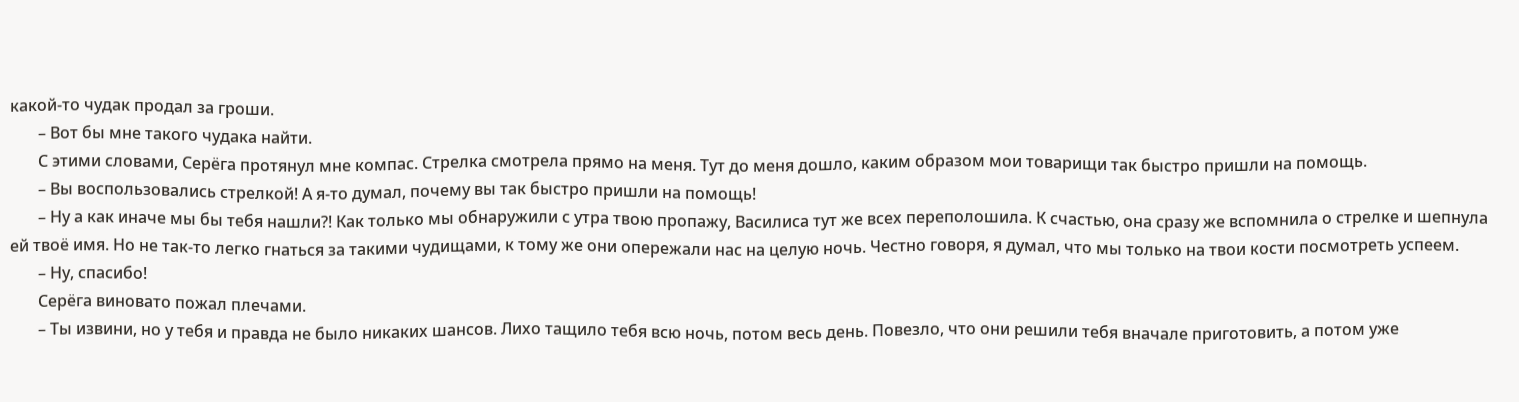какой-то чудак продал за гроши.
       – Вот бы мне такого чудака найти.
       С этими словами, Серёга протянул мне компас. Стрелка смотрела прямо на меня. Тут до меня дошло, каким образом мои товарищи так быстро пришли на помощь.
       – Вы воспользовались стрелкой! А я-то думал, почему вы так быстро пришли на помощь!
       – Ну а как иначе мы бы тебя нашли?! Как только мы обнаружили с утра твою пропажу, Василиса тут же всех переполошила. К счастью, она сразу же вспомнила о стрелке и шепнула ей твоё имя. Но не так-то легко гнаться за такими чудищами, к тому же они опережали нас на целую ночь. Честно говоря, я думал, что мы только на твои кости посмотреть успеем.
       – Ну, спасибо!
       Серёга виновато пожал плечами.
       – Ты извини, но у тебя и правда не было никаких шансов. Лихо тащило тебя всю ночь, потом весь день. Повезло, что они решили тебя вначале приготовить, а потом уже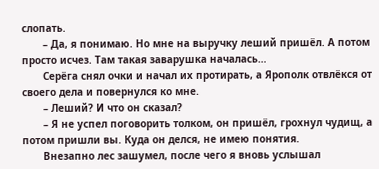слопать.
       – Да, я понимаю. Но мне на выручку леший пришёл. А потом просто исчез. Там такая заварушка началась…
       Серёга снял очки и начал их протирать, а Ярополк отвлёкся от своего дела и повернулся ко мне.
       – Леший? И что он сказал?
       – Я не успел поговорить толком, он пришёл, грохнул чудищ, а потом пришли вы. Куда он делся, не имею понятия.
       Внезапно лес зашумел, после чего я вновь услышал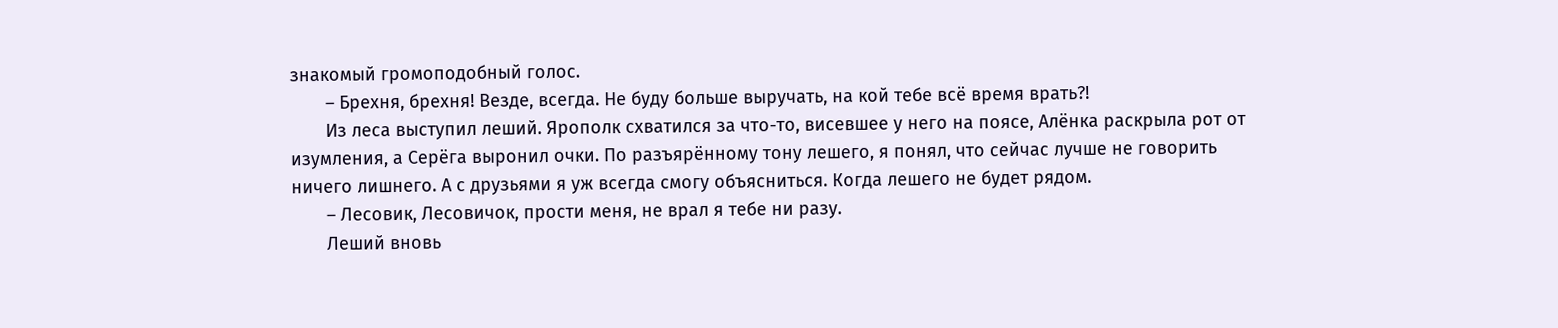знакомый громоподобный голос.
       – Брехня, брехня! Везде, всегда. Не буду больше выручать, на кой тебе всё время врать?!
       Из леса выступил леший. Ярополк схватился за что-то, висевшее у него на поясе, Алёнка раскрыла рот от изумления, а Серёга выронил очки. По разъярённому тону лешего, я понял, что сейчас лучше не говорить ничего лишнего. А с друзьями я уж всегда смогу объясниться. Когда лешего не будет рядом.
       – Лесовик, Лесовичок, прости меня, не врал я тебе ни разу.
       Леший вновь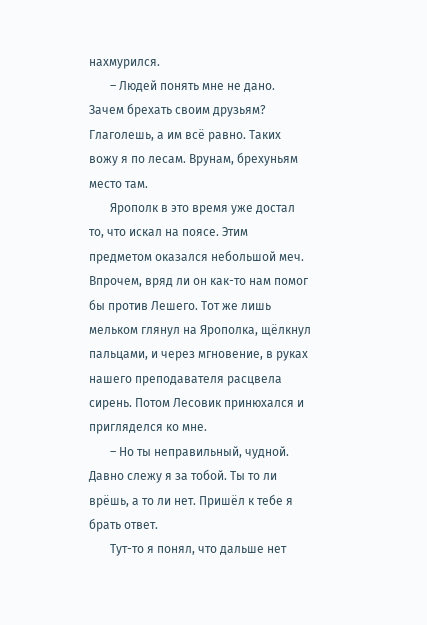нахмурился.
       – Людей понять мне не дано. Зачем брехать своим друзьям? Глаголешь, а им всё равно. Таких вожу я по лесам. Врунам, брехуньям место там.
       Ярополк в это время уже достал то, что искал на поясе. Этим предметом оказался небольшой меч. Впрочем, вряд ли он как-то нам помог бы против Лешего. Тот же лишь мельком глянул на Ярополка, щёлкнул пальцами, и через мгновение, в руках нашего преподавателя расцвела сирень. Потом Лесовик принюхался и пригляделся ко мне.
       – Но ты неправильный, чудной. Давно слежу я за тобой. Ты то ли врёшь, а то ли нет. Пришёл к тебе я брать ответ.
       Тут-то я понял, что дальше нет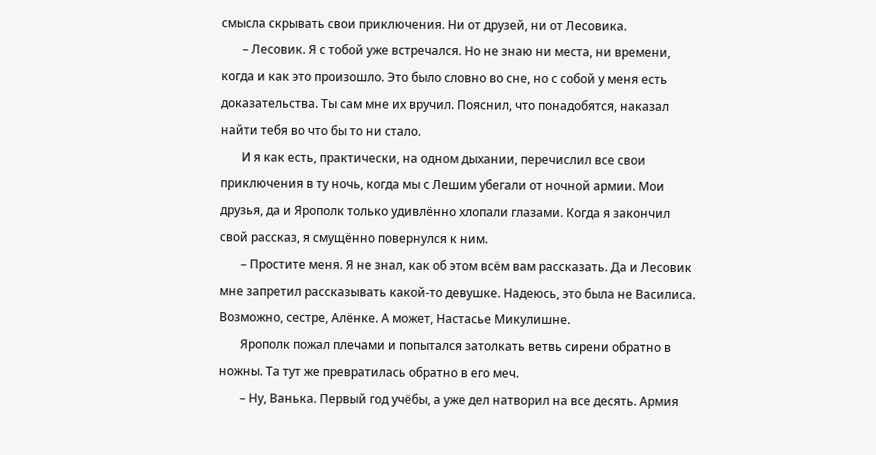смысла скрывать свои приключения. Ни от друзей, ни от Лесовика.
       – Лесовик. Я с тобой уже встречался. Но не знаю ни места, ни времени, когда и как это произошло. Это было словно во сне, но с собой у меня есть доказательства. Ты сам мне их вручил. Пояснил, что понадобятся, наказал найти тебя во что бы то ни стало.
       И я как есть, практически, на одном дыхании, перечислил все свои приключения в ту ночь, когда мы с Лешим убегали от ночной армии. Мои друзья, да и Ярополк только удивлённо хлопали глазами. Когда я закончил свой рассказ, я смущённо повернулся к ним.
       – Простите меня. Я не знал, как об этом всём вам рассказать. Да и Лесовик мне запретил рассказывать какой-то девушке. Надеюсь, это была не Василиса. Возможно, сестре, Алёнке. А может, Настасье Микулишне.
       Ярополк пожал плечами и попытался затолкать ветвь сирени обратно в ножны. Та тут же превратилась обратно в его меч.
       – Ну, Ванька. Первый год учёбы, а уже дел натворил на все десять. Армия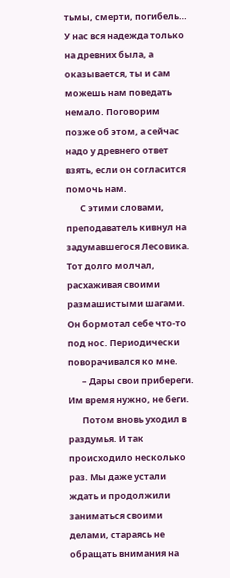тьмы, смерти, погибель… У нас вся надежда только на древних была, а оказывается, ты и сам можешь нам поведать немало. Поговорим позже об этом, а сейчас надо у древнего ответ взять, если он согласится помочь нам.
       С этими словами, преподаватель кивнул на задумавшегося Лесовика. Тот долго молчал, расхаживая своими размашистыми шагами. Он бормотал себе что-то под нос. Периодически поворачивался ко мне.
       – Дары свои прибереги. Им время нужно, не беги.
       Потом вновь уходил в раздумья. И так происходило несколько раз. Мы даже устали ждать и продолжили заниматься своими делами, стараясь не обращать внимания на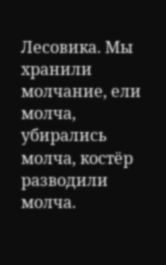Лесовика. Мы хранили молчание, ели молча, убирались молча, костёр разводили молча.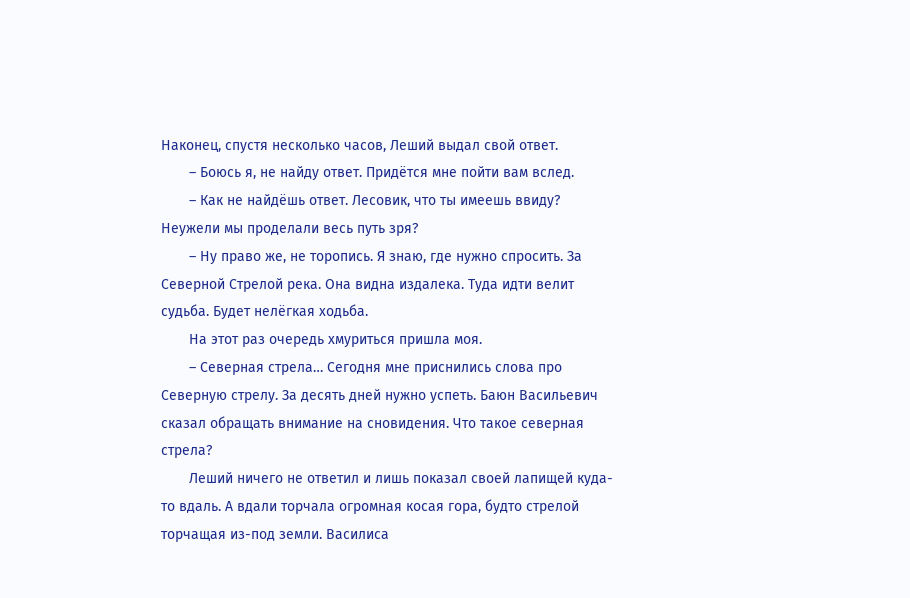Наконец, спустя несколько часов, Леший выдал свой ответ.
       – Боюсь я, не найду ответ. Придётся мне пойти вам вслед.
       – Как не найдёшь ответ. Лесовик, что ты имеешь ввиду? Неужели мы проделали весь путь зря?
       – Ну право же, не торопись. Я знаю, где нужно спросить. За Северной Стрелой река. Она видна издалека. Туда идти велит судьба. Будет нелёгкая ходьба.
       На этот раз очередь хмуриться пришла моя.
       – Северная стрела… Сегодня мне приснились слова про Северную стрелу. За десять дней нужно успеть. Баюн Васильевич сказал обращать внимание на сновидения. Что такое северная стрела?
       Леший ничего не ответил и лишь показал своей лапищей куда-то вдаль. А вдали торчала огромная косая гора, будто стрелой торчащая из-под земли. Василиса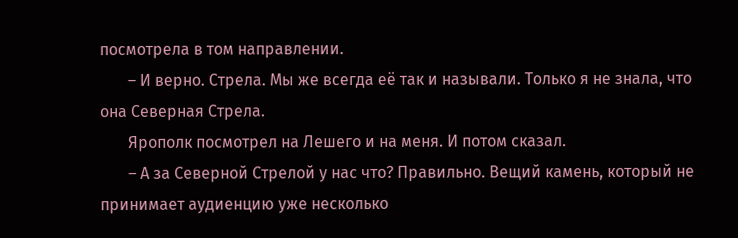посмотрела в том направлении.
       – И верно. Стрела. Мы же всегда её так и называли. Только я не знала, что она Северная Стрела.
       Ярополк посмотрел на Лешего и на меня. И потом сказал.
       – А за Северной Стрелой у нас что? Правильно. Вещий камень, который не принимает аудиенцию уже несколько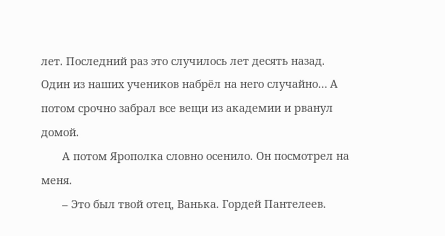лет. Последний раз это случилось лет десять назад. Один из наших учеников набрёл на него случайно… А потом срочно забрал все вещи из академии и рванул домой.
       А потом Ярополка словно осенило. Он посмотрел на меня.
       – Это был твой отец, Ванька. Гордей Пантелеев.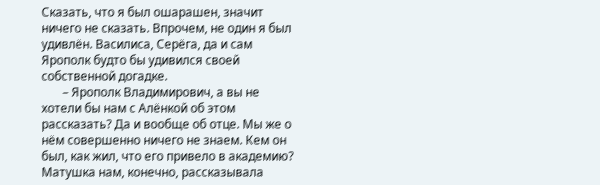Сказать, что я был ошарашен, значит ничего не сказать. Впрочем, не один я был удивлён. Василиса, Серёга, да и сам Ярополк будто бы удивился своей собственной догадке.
       – Ярополк Владимирович, а вы не хотели бы нам с Алёнкой об этом рассказать? Да и вообще об отце. Мы же о нём совершенно ничего не знаем. Кем он был, как жил, что его привело в академию? Матушка нам, конечно, рассказывала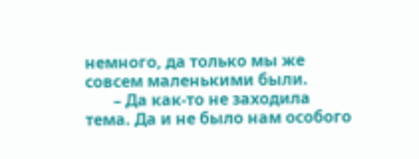немного, да только мы же совсем маленькими были.
       – Да как-то не заходила тема. Да и не было нам особого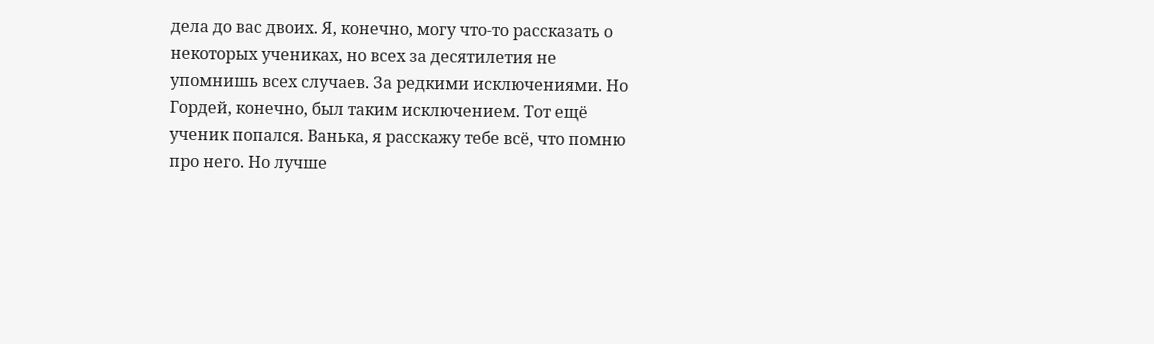дела до вас двоих. Я, конечно, могу что-то рассказать о некоторых учениках, но всех за десятилетия не упомнишь всех случаев. За редкими исключениями. Но Гордей, конечно, был таким исключением. Тот ещё ученик попался. Ванька, я расскажу тебе всё, что помню про него. Но лучше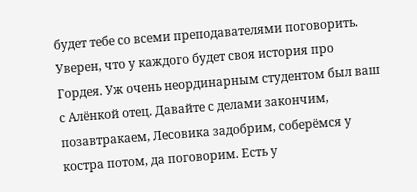будет тебе со всеми преподавателями поговорить. Уверен, что у каждого будет своя история про Гордея. Уж очень неординарным студентом был ваш с Алёнкой отец. Давайте с делами закончим, позавтракаем, Лесовика задобрим, соберёмся у костра потом, да поговорим. Есть у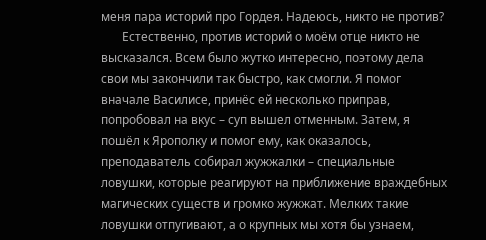меня пара историй про Гордея. Надеюсь, никто не против?
       Естественно, против историй о моём отце никто не высказался. Всем было жутко интересно, поэтому дела свои мы закончили так быстро, как смогли. Я помог вначале Василисе, принёс ей несколько приправ, попробовал на вкус – суп вышел отменным. Затем, я пошёл к Ярополку и помог ему, как оказалось, преподаватель собирал жужжалки – специальные ловушки, которые реагируют на приближение враждебных магических существ и громко жужжат. Мелких такие ловушки отпугивают, а о крупных мы хотя бы узнаем,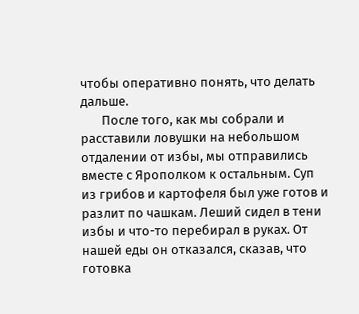чтобы оперативно понять, что делать дальше.
       После того, как мы собрали и расставили ловушки на небольшом отдалении от избы, мы отправились вместе с Ярополком к остальным. Суп из грибов и картофеля был уже готов и разлит по чашкам. Леший сидел в тени избы и что-то перебирал в руках. От нашей еды он отказался, сказав, что готовка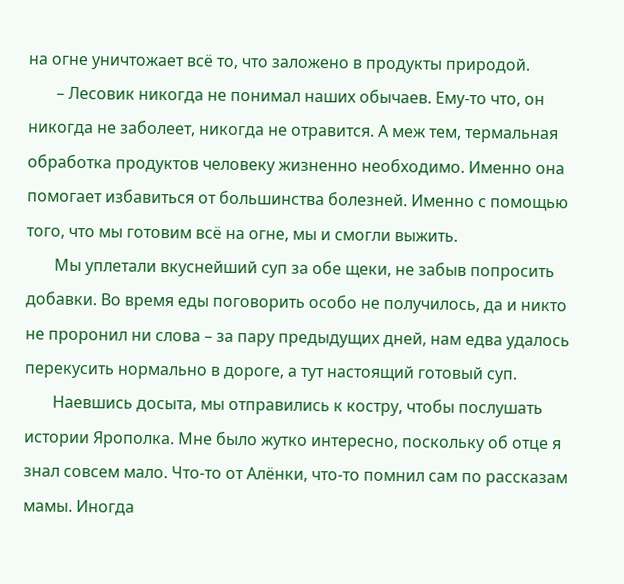на огне уничтожает всё то, что заложено в продукты природой.
       – Лесовик никогда не понимал наших обычаев. Ему-то что, он никогда не заболеет, никогда не отравится. А меж тем, термальная обработка продуктов человеку жизненно необходимо. Именно она помогает избавиться от большинства болезней. Именно с помощью того, что мы готовим всё на огне, мы и смогли выжить.
       Мы уплетали вкуснейший суп за обе щеки, не забыв попросить добавки. Во время еды поговорить особо не получилось, да и никто не проронил ни слова – за пару предыдущих дней, нам едва удалось перекусить нормально в дороге, а тут настоящий готовый суп.
       Наевшись досыта, мы отправились к костру, чтобы послушать истории Ярополка. Мне было жутко интересно, поскольку об отце я знал совсем мало. Что-то от Алёнки, что-то помнил сам по рассказам мамы. Иногда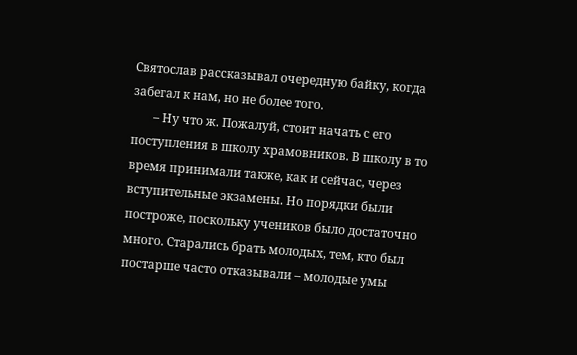Святослав рассказывал очередную байку, когда забегал к нам, но не более того.
       – Ну что ж. Пожалуй, стоит начать с его поступления в школу храмовников. В школу в то время принимали также, как и сейчас, через вступительные экзамены. Но порядки были построже, поскольку учеников было достаточно много. Старались брать молодых, тем, кто был постарше часто отказывали – молодые умы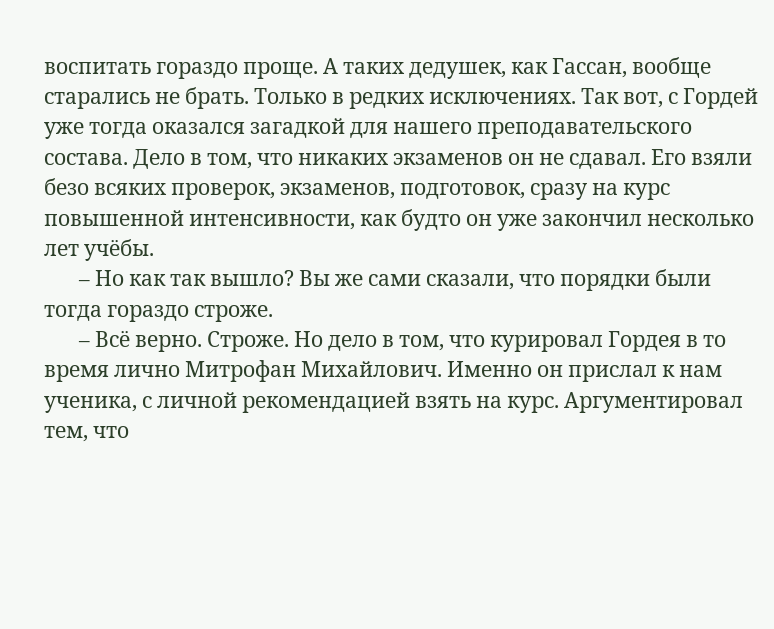воспитать гораздо проще. А таких дедушек, как Гассан, вообще старались не брать. Только в редких исключениях. Так вот, с Гордей уже тогда оказался загадкой для нашего преподавательского состава. Дело в том, что никаких экзаменов он не сдавал. Его взяли безо всяких проверок, экзаменов, подготовок, сразу на курс повышенной интенсивности, как будто он уже закончил несколько лет учёбы.
       – Но как так вышло? Вы же сами сказали, что порядки были тогда гораздо строже.
       – Всё верно. Строже. Но дело в том, что курировал Гордея в то время лично Митрофан Михайлович. Именно он прислал к нам ученика, с личной рекомендацией взять на курс. Аргументировал тем, что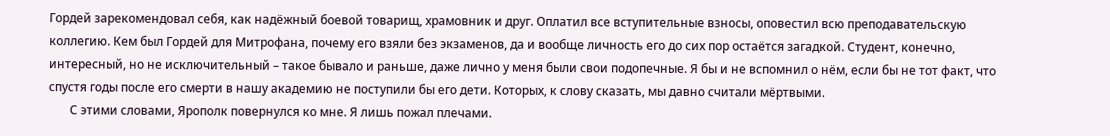Гордей зарекомендовал себя, как надёжный боевой товарищ, храмовник и друг. Оплатил все вступительные взносы, оповестил всю преподавательскую коллегию. Кем был Гордей для Митрофана, почему его взяли без экзаменов, да и вообще личность его до сих пор остаётся загадкой. Студент, конечно, интересный, но не исключительный – такое бывало и раньше, даже лично у меня были свои подопечные. Я бы и не вспомнил о нём, если бы не тот факт, что спустя годы после его смерти в нашу академию не поступили бы его дети. Которых, к слову сказать, мы давно считали мёртвыми.
       С этими словами, Ярополк повернулся ко мне. Я лишь пожал плечами.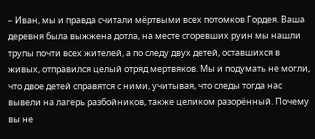– Иван, мы и правда считали мёртвыми всех потомков Гордея. Ваша деревня была выжжена дотла, на месте сгоревших руин мы нашли трупы почти всех жителей, а по следу двух детей, оставшихся в живых, отправился целый отряд мертвяков. Мы и подумать не могли, что двое детей справятся с ними, учитывая, что следы тогда нас вывели на лагерь разбойников, также целиком разорённый. Почему вы не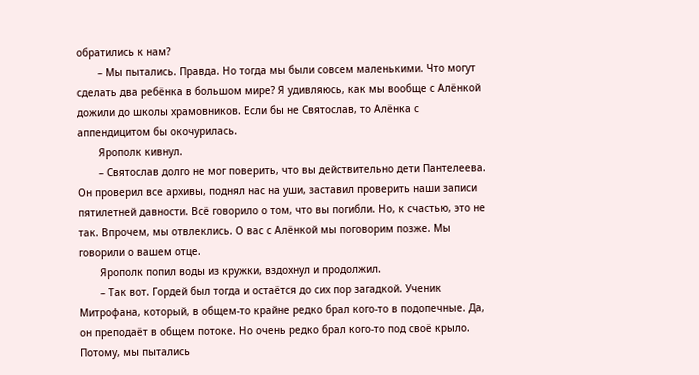обратились к нам?
       – Мы пытались. Правда. Но тогда мы были совсем маленькими. Что могут сделать два ребёнка в большом мире? Я удивляюсь, как мы вообще с Алёнкой дожили до школы храмовников. Если бы не Святослав, то Алёнка с аппендицитом бы окочурилась.
       Ярополк кивнул.
       – Святослав долго не мог поверить, что вы действительно дети Пантелеева. Он проверил все архивы, поднял нас на уши, заставил проверить наши записи пятилетней давности. Всё говорило о том, что вы погибли. Но, к счастью, это не так. Впрочем, мы отвлеклись. О вас с Алёнкой мы поговорим позже. Мы говорили о вашем отце.
       Ярополк попил воды из кружки, вздохнул и продолжил.
       – Так вот. Гордей был тогда и остаётся до сих пор загадкой. Ученик Митрофана, который, в общем-то крайне редко брал кого-то в подопечные. Да, он преподаёт в общем потоке. Но очень редко брал кого-то под своё крыло. Потому, мы пытались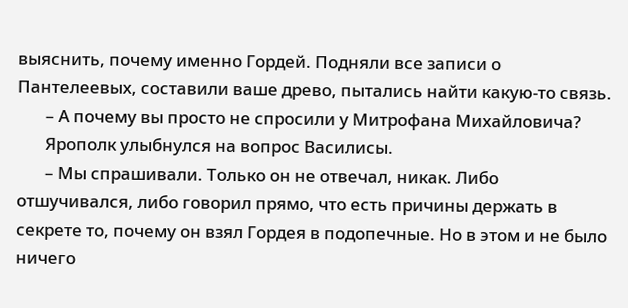выяснить, почему именно Гордей. Подняли все записи о Пантелеевых, составили ваше древо, пытались найти какую-то связь.
       – А почему вы просто не спросили у Митрофана Михайловича?
       Ярополк улыбнулся на вопрос Василисы.
       – Мы спрашивали. Только он не отвечал, никак. Либо отшучивался, либо говорил прямо, что есть причины держать в секрете то, почему он взял Гордея в подопечные. Но в этом и не было ничего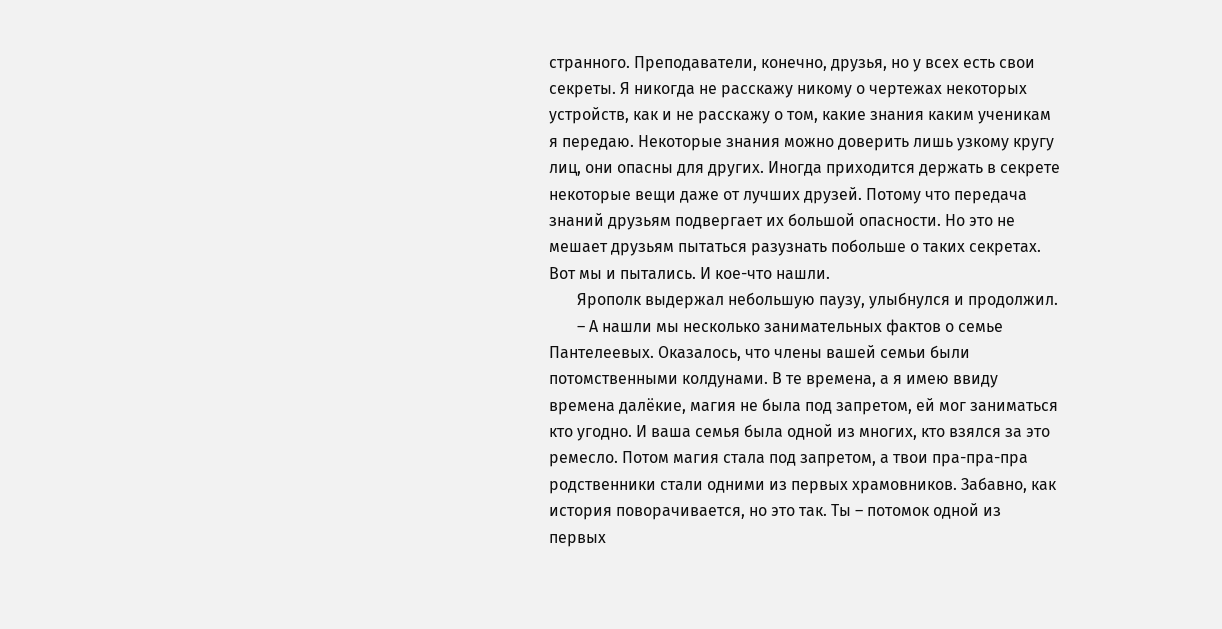странного. Преподаватели, конечно, друзья, но у всех есть свои секреты. Я никогда не расскажу никому о чертежах некоторых устройств, как и не расскажу о том, какие знания каким ученикам я передаю. Некоторые знания можно доверить лишь узкому кругу лиц, они опасны для других. Иногда приходится держать в секрете некоторые вещи даже от лучших друзей. Потому что передача знаний друзьям подвергает их большой опасности. Но это не мешает друзьям пытаться разузнать побольше о таких секретах. Вот мы и пытались. И кое-что нашли.
       Ярополк выдержал небольшую паузу, улыбнулся и продолжил.
       – А нашли мы несколько занимательных фактов о семье Пантелеевых. Оказалось, что члены вашей семьи были потомственными колдунами. В те времена, а я имею ввиду времена далёкие, магия не была под запретом, ей мог заниматься кто угодно. И ваша семья была одной из многих, кто взялся за это ремесло. Потом магия стала под запретом, а твои пра-пра-пра родственники стали одними из первых храмовников. Забавно, как история поворачивается, но это так. Ты – потомок одной из первых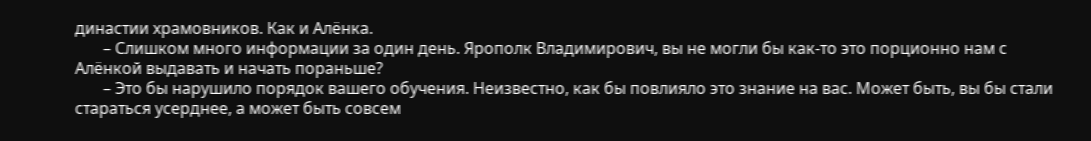династии храмовников. Как и Алёнка.
       – Слишком много информации за один день. Ярополк Владимирович, вы не могли бы как-то это порционно нам с Алёнкой выдавать и начать пораньше?
       – Это бы нарушило порядок вашего обучения. Неизвестно, как бы повлияло это знание на вас. Может быть, вы бы стали стараться усерднее, а может быть совсем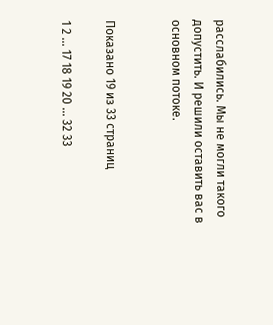расслабились. Мы не могли такого допустить. И решили оставить вас в основном потоке.


Показано 19 из 33 страниц

1 2 ... 17 18 19 20 ... 32 33